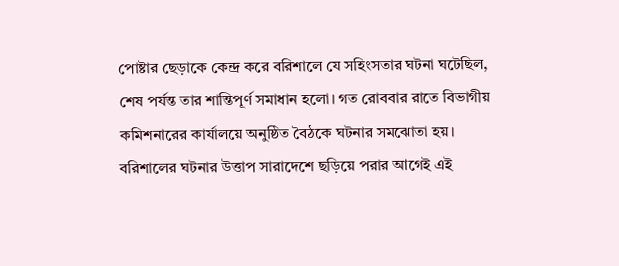পোষ্টার ছেড়াকে কেন্দ্র করে বরিশালে যে সহিংসতার ঘটনা ঘটেছিল, শেষ পর্যন্ত তার শান্তিপূর্ণ সমাধান হলো। গত রোববার রাতে বিভাগীয় কমিশনারের কার্যালয়ে অনুষ্ঠিত বৈঠকে ঘটনার সমঝোতা হয়। বরিশালের ঘটনার উত্তাপ সারাদেশে ছড়িয়ে পরার আগেই এই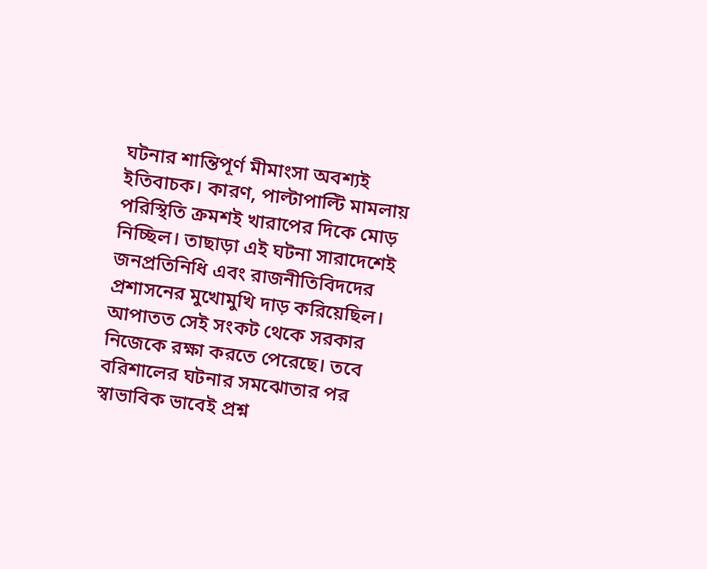ঘটনার শান্তিপূর্ণ মীমাংসা অবশ্যই ইতিবাচক। কারণ, পাল্টাপাল্টি মামলায় পরিস্থিতি ক্রমশই খারাপের দিকে মোড় নিচ্ছিল। তাছাড়া এই ঘটনা সারাদেশেই জনপ্রতিনিধি এবং রাজনীতিবিদদের প্রশাসনের মুখোমুখি দাড় করিয়েছিল। আপাতত সেই সংকট থেকে সরকার নিজেকে রক্ষা করতে পেরেছে। তবে বরিশালের ঘটনার সমঝোতার পর স্বাভাবিক ভাবেই প্রশ্ন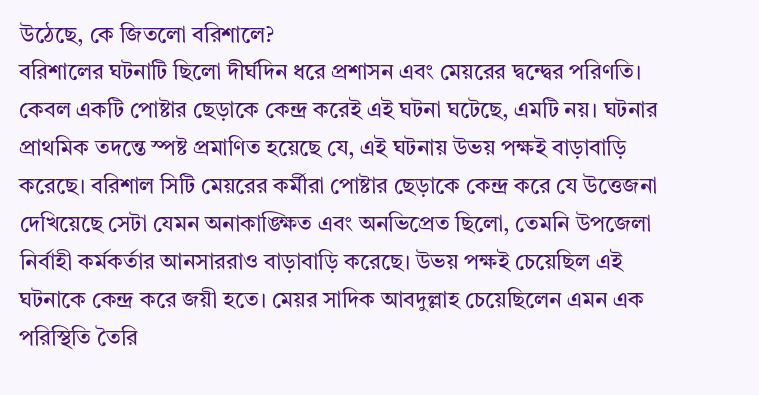উঠেছে, কে জিতলো বরিশালে?
বরিশালের ঘটনাটি ছিলো দীর্ঘদিন ধরে প্রশাসন এবং মেয়রের দ্বন্দ্বের পরিণতি। কেবল একটি পোষ্টার ছেড়াকে কেন্দ্র করেই এই ঘটনা ঘটেছে, এমটি নয়। ঘটনার প্রাথমিক তদন্তে স্পষ্ট প্রমাণিত হয়েছে যে, এই ঘটনায় উভয় পক্ষই বাড়াবাড়ি করেছে। বরিশাল সিটি মেয়রের কর্মীরা পোষ্টার ছেড়াকে কেন্দ্র করে যে উত্তেজনা দেখিয়েছে সেটা যেমন অনাকাঙ্ক্ষিত এবং অনভিপ্রেত ছিলো, তেমনি উপজেলা নির্বাহী কর্মকর্তার আনসাররাও বাড়াবাড়ি করেছে। উভয় পক্ষই চেয়েছিল এই ঘটনাকে কেন্দ্র করে জয়ী হতে। মেয়র সাদিক আবদুল্লাহ চেয়েছিলেন এমন এক পরিস্থিতি তৈরি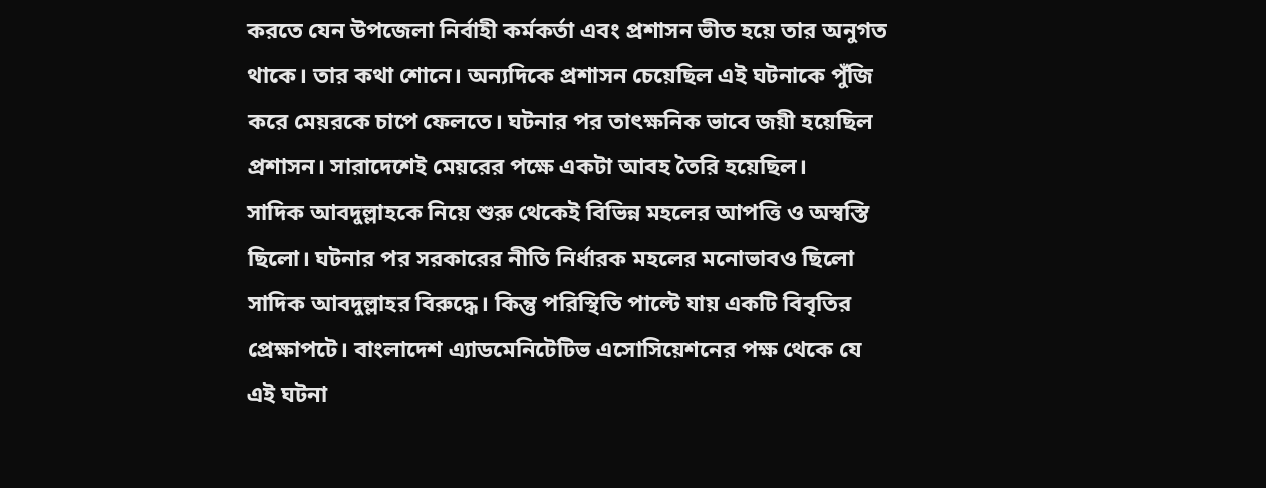করতে যেন উপজেলা নির্বাহী কর্মকর্তা এবং প্রশাসন ভীত হয়ে তার অনুগত থাকে। তার কথা শোনে। অন্যদিকে প্রশাসন চেয়েছিল এই ঘটনাকে পুঁজি করে মেয়রকে চাপে ফেলতে। ঘটনার পর তাৎক্ষনিক ভাবে জয়ী হয়েছিল প্রশাসন। সারাদেশেই মেয়রের পক্ষে একটা আবহ তৈরি হয়েছিল।
সাদিক আবদুল্লাহকে নিয়ে শুরু থেকেই বিভিন্ন মহলের আপত্তি ও অস্বস্তি ছিলো। ঘটনার পর সরকারের নীতি নির্ধারক মহলের মনোভাবও ছিলো সাদিক আবদুল্লাহর বিরুদ্ধে। কিন্তু পরিস্থিতি পাল্টে যায় একটি বিবৃতির প্রেক্ষাপটে। বাংলাদেশ এ্যাডমেনিটেটিভ এসোসিয়েশনের পক্ষ থেকে যে এই ঘটনা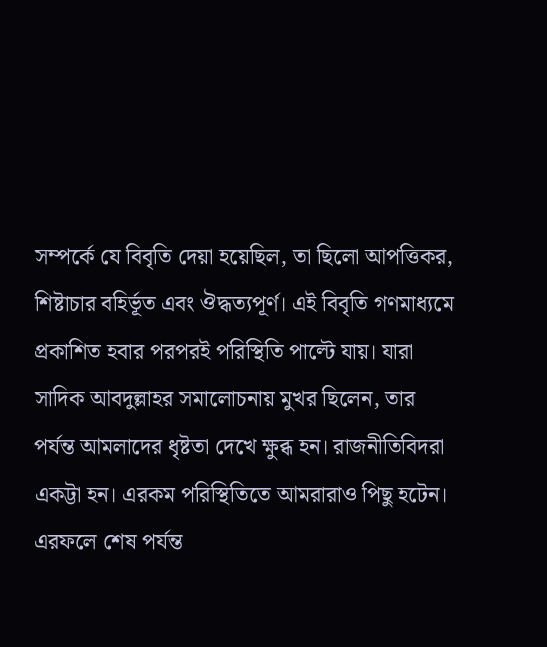সম্পর্কে যে বিবৃতি দেয়া হয়েছিল, তা ছিলো আপত্তিকর, শিষ্টাচার বহির্ভূত এবং ঔদ্ধত্যপূর্ণ। এই বিবৃতি গণমাধ্যমে প্রকাশিত হবার পরপরই পরিস্থিতি পাল্টে যায়। যারা সাদিক আবদুল্লাহর সমালোচনায় মুখর ছিলেন, তার পর্যন্ত আমলাদের ধৃষ্টতা দেখে ক্ষুব্ধ হন। রাজনীতিবিদরা একট্টা হন। এরকম পরিস্থিতিতে আমরারাও পিছু হটেন। এরফলে শেষ পর্যন্ত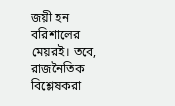জয়ী হন বরিশালের মেয়রই। তবে, রাজনৈতিক বিশ্লেষকরা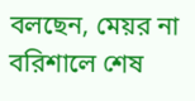বলছেন, মেয়র না বরিশালে শেষ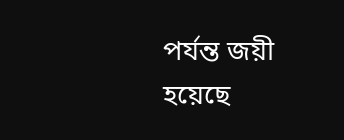পর্যন্ত জয়ী হয়েছে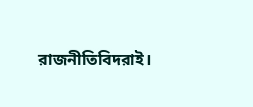রাজনীতিবিদরাই।